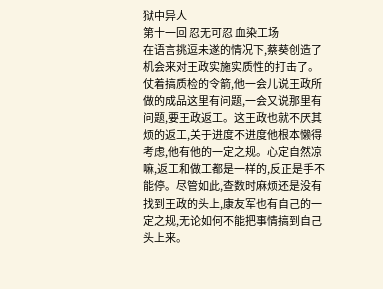狱中异人
第十一回 忍无可忍 血染工场
在语言挑逗未遂的情况下,蔡葵创造了机会来对王政实施实质性的打击了。仗着搞质检的令箭,他一会儿说王政所做的成品这里有问题,一会又说那里有问题,要王政返工。这王政也就不厌其烦的返工,关于进度不进度他根本懒得考虑,他有他的一定之规。心定自然凉嘛,返工和做工都是一样的,反正是手不能停。尽管如此,查数时麻烦还是没有找到王政的头上,康友军也有自己的一定之规,无论如何不能把事情搞到自己头上来。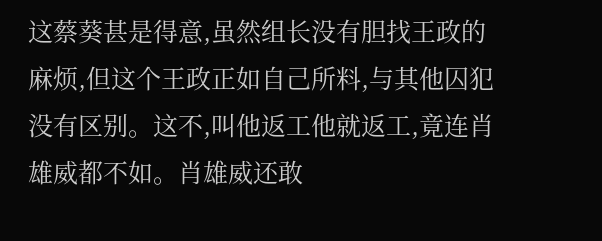这蔡葵甚是得意,虽然组长没有胆找王政的麻烦,但这个王政正如自己所料,与其他囚犯没有区别。这不,叫他返工他就返工,竟连肖雄威都不如。肖雄威还敢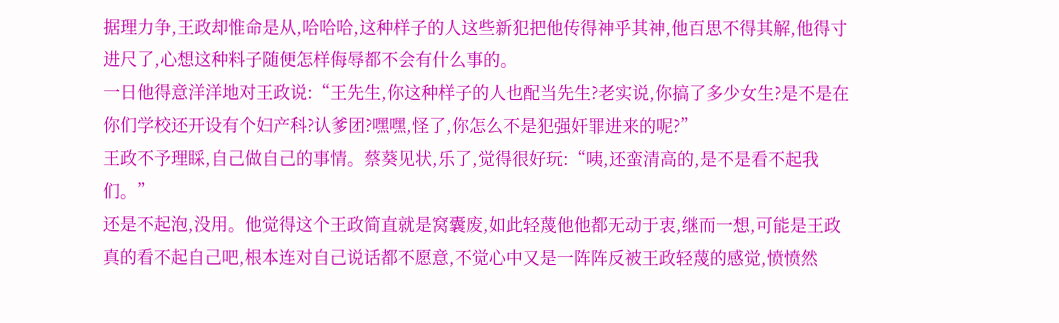据理力争,王政却惟命是从,哈哈哈,这种样子的人这些新犯把他传得神乎其神,他百思不得其解,他得寸进尺了,心想这种料子随便怎样侮辱都不会有什么事的。
一日他得意洋洋地对王政说:“王先生,你这种样子的人也配当先生?老实说,你搞了多少女生?是不是在你们学校还开设有个妇产科?认爹团?嘿嘿,怪了,你怎么不是犯强奸罪进来的呢?”
王政不予理睬,自己做自己的事情。蔡葵见状,乐了,觉得很好玩:“咦,还蛮清高的,是不是看不起我们。”
还是不起泡,没用。他觉得这个王政简直就是窝囊废,如此轻蔑他他都无动于衷,继而一想,可能是王政真的看不起自己吧,根本连对自己说话都不愿意,不觉心中又是一阵阵反被王政轻蔑的感觉,愤愤然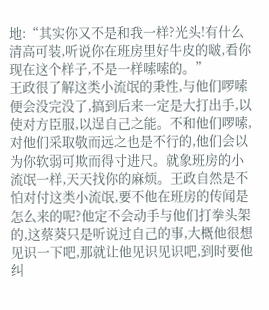地:“其实你又不是和我一样?光头!有什么清高可装,听说你在班房里好牛皮的啵,看你现在这个样子,不是一样嗦嗦的。”
王政很了解这类小流氓的秉性,与他们啰嗦便会没完没了,搞到后来一定是大打出手,以使对方臣服,以逞自己之能。不和他们啰嗦,对他们采取敬而远之也是不行的,他们会以为你软弱可欺而得寸进尺。就象班房的小流氓一样,天天找你的麻烦。王政自然是不怕对付这类小流氓,要不他在班房的传闻是怎么来的呢?他定不会动手与他们打拳头架的,这蔡葵只是听说过自己的事,大概他很想见识一下吧,那就让他见识见识吧,到时要他纠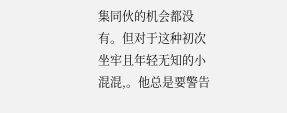集同伙的机会都没有。但对于这种初次坐牢且年轻无知的小混混,。他总是要警告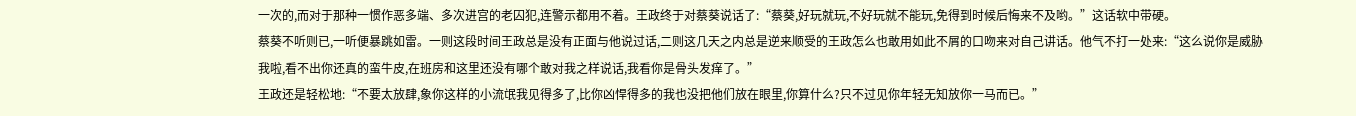一次的,而对于那种一惯作恶多端、多次进宫的老囚犯,连警示都用不着。王政终于对蔡葵说话了:“蔡葵,好玩就玩,不好玩就不能玩,免得到时候后悔来不及哟。”这话软中带硬。
蔡葵不听则已,一听便暴跳如雷。一则这段时间王政总是没有正面与他说过话,二则这几天之内总是逆来顺受的王政怎么也敢用如此不屑的口吻来对自己讲话。他气不打一处来:“这么说你是威胁我啦,看不出你还真的蛮牛皮,在班房和这里还没有哪个敢对我之样说话,我看你是骨头发痒了。”
王政还是轻松地:“不要太放肆,象你这样的小流氓我见得多了,比你凶悍得多的我也没把他们放在眼里,你算什么?只不过见你年轻无知放你一马而已。”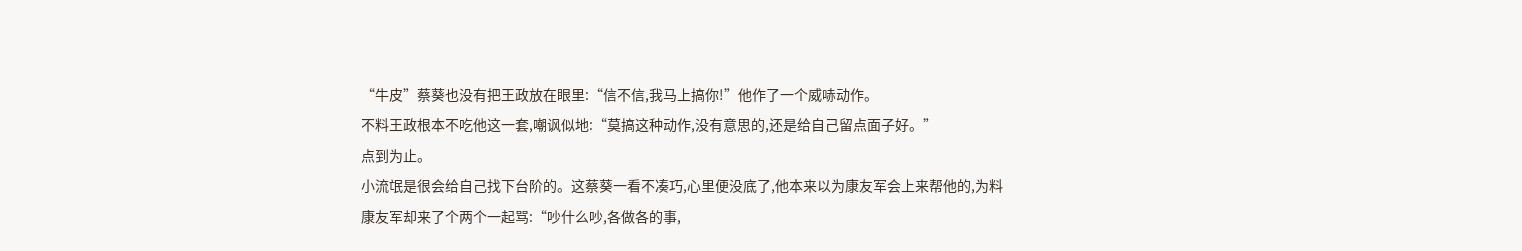“牛皮”蔡葵也没有把王政放在眼里:“信不信,我马上搞你!”他作了一个威哧动作。
不料王政根本不吃他这一套,嘲讽似地:“莫搞这种动作,没有意思的,还是给自己留点面子好。”
点到为止。
小流氓是很会给自己找下台阶的。这蔡葵一看不凑巧,心里便没底了,他本来以为康友军会上来帮他的,为料康友军却来了个两个一起骂:“吵什么吵,各做各的事,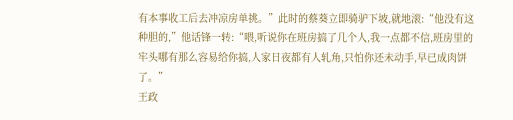有本事收工后去冲凉房单挑。”此时的蔡葵立即骑驴下坡,就地滚:“他没有这种胆的,”他话锋一转:“喂,听说你在班房搞了几个人,我一点都不信,班房里的牢头哪有那么容易给你搞,人家日夜都有人轧角,只怕你还未动手,早已成肉饼了。”
王政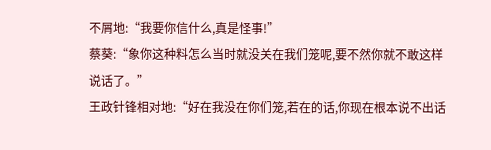不屑地:“我要你信什么,真是怪事!”
蔡葵:“象你这种料怎么当时就没关在我们笼呢,要不然你就不敢这样说话了。”
王政针锋相对地:“好在我没在你们笼,若在的话,你现在根本说不出话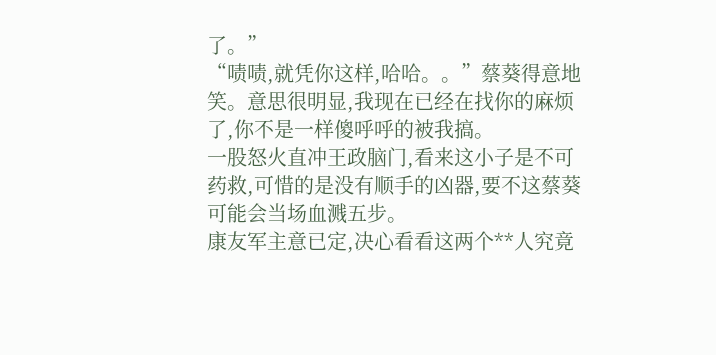了。”
“啧啧,就凭你这样,哈哈。。”蔡葵得意地笑。意思很明显,我现在已经在找你的麻烦了,你不是一样傻呼呼的被我搞。
一股怒火直冲王政脑门,看来这小子是不可药救,可惜的是没有顺手的凶器,要不这蔡葵可能会当场血溅五步。
康友军主意已定,决心看看这两个**人究竟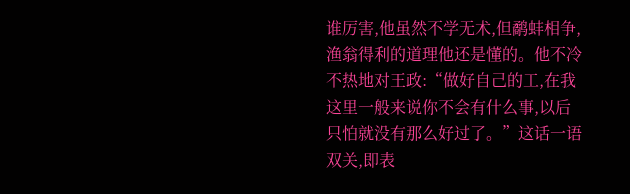谁厉害,他虽然不学无术,但鹬蚌相争,渔翁得利的道理他还是懂的。他不冷不热地对王政:“做好自己的工,在我这里一般来说你不会有什么事,以后只怕就没有那么好过了。”这话一语双关,即表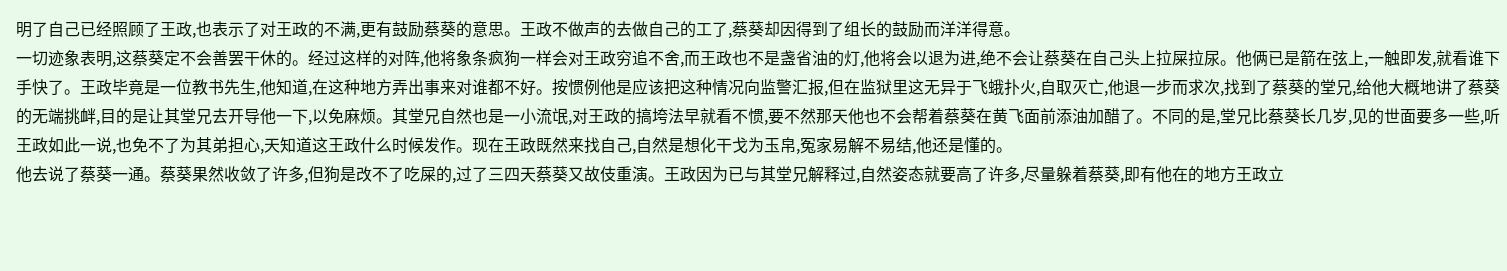明了自己已经照顾了王政,也表示了对王政的不满,更有鼓励蔡葵的意思。王政不做声的去做自己的工了,蔡葵却因得到了组长的鼓励而洋洋得意。
一切迹象表明,这蔡葵定不会善罢干休的。经过这样的对阵,他将象条疯狗一样会对王政穷追不舍,而王政也不是盏省油的灯,他将会以退为进,绝不会让蔡葵在自己头上拉屎拉尿。他俩已是箭在弦上,一触即发,就看谁下手快了。王政毕竟是一位教书先生,他知道,在这种地方弄出事来对谁都不好。按惯例他是应该把这种情况向监警汇报,但在监狱里这无异于飞蛾扑火,自取灭亡,他退一步而求次,找到了蔡葵的堂兄,给他大概地讲了蔡葵的无端挑衅,目的是让其堂兄去开导他一下,以免麻烦。其堂兄自然也是一小流氓,对王政的搞垮法早就看不惯,要不然那天他也不会帮着蔡葵在黄飞面前添油加醋了。不同的是,堂兄比蔡葵长几岁,见的世面要多一些,听王政如此一说,也免不了为其弟担心,天知道这王政什么时候发作。现在王政既然来找自己,自然是想化干戈为玉帛,冤家易解不易结,他还是懂的。
他去说了蔡葵一通。蔡葵果然收敛了许多,但狗是改不了吃屎的,过了三四天蔡葵又故伎重演。王政因为已与其堂兄解释过,自然姿态就要高了许多,尽量躲着蔡葵,即有他在的地方王政立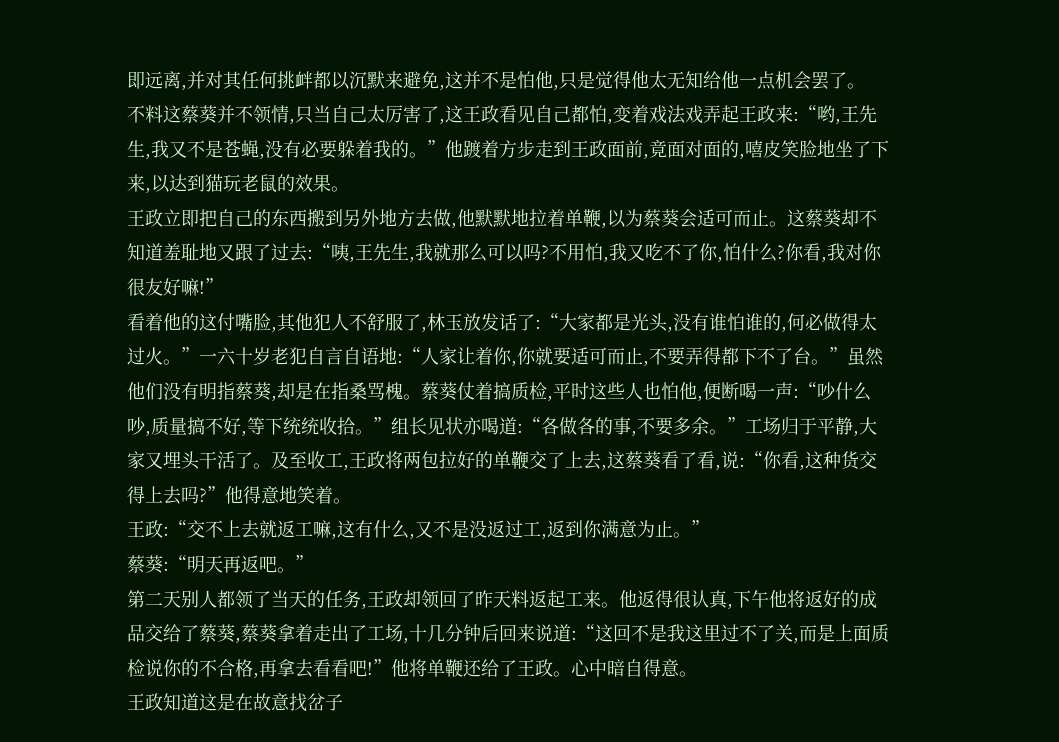即远离,并对其任何挑衅都以沉默来避免,这并不是怕他,只是觉得他太无知给他一点机会罢了。
不料这蔡葵并不领情,只当自己太厉害了,这王政看见自己都怕,变着戏法戏弄起王政来:“哟,王先生,我又不是苍蝇,没有必要躲着我的。”他踱着方步走到王政面前,竟面对面的,嘻皮笑脸地坐了下来,以达到猫玩老鼠的效果。
王政立即把自己的东西搬到另外地方去做,他默默地拉着单鞭,以为蔡葵会适可而止。这蔡葵却不知道羞耻地又跟了过去:“咦,王先生,我就那么可以吗?不用怕,我又吃不了你,怕什么?你看,我对你很友好嘛!”
看着他的这付嘴脸,其他犯人不舒服了,林玉放发话了:“大家都是光头,没有谁怕谁的,何必做得太过火。”一六十岁老犯自言自语地:“人家让着你,你就要适可而止,不要弄得都下不了台。”虽然他们没有明指蔡葵,却是在指桑骂槐。蔡葵仗着搞质检,平时这些人也怕他,便断喝一声:“吵什么吵,质量搞不好,等下统统收拾。”组长见状亦喝道:“各做各的事,不要多余。”工场归于平静,大家又埋头干活了。及至收工,王政将两包拉好的单鞭交了上去,这蔡葵看了看,说:“你看,这种货交得上去吗?”他得意地笑着。
王政:“交不上去就返工嘛,这有什么,又不是没返过工,返到你满意为止。”
蔡葵:“明天再返吧。”
第二天别人都领了当天的任务,王政却领回了昨天料返起工来。他返得很认真,下午他将返好的成品交给了蔡葵,蔡葵拿着走出了工场,十几分钟后回来说道:“这回不是我这里过不了关,而是上面质检说你的不合格,再拿去看看吧!”他将单鞭还给了王政。心中暗自得意。
王政知道这是在故意找岔子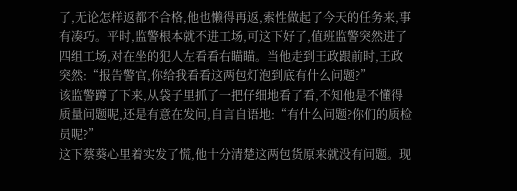了,无论怎样返都不合格,他也懒得再返,索性做起了今天的任务来,事有凑巧。平时,监警根本就不进工场,可这下好了,值班监警突然进了四组工场,对在坐的犯人左看看右瞄瞄。当他走到王政跟前时,王政突然:“报告警官,你给我看看这两包灯泡到底有什么问题?”
该监警蹲了下来,从袋子里抓了一把仔细地看了看,不知他是不懂得质量问题呢,还是有意在发问,自言自语地:“有什么问题?你们的质检员呢?”
这下蔡葵心里着实发了慌,他十分清楚这两包货原来就没有问题。现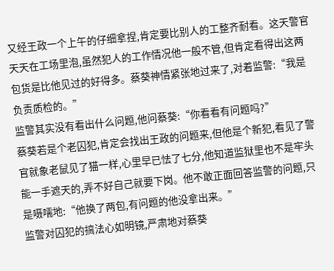又经王政一个上午的仔细拿捏,肯定要比别人的工整齐耐看。这天警官天天在工场里泡,虽然犯人的工作情况他一般不管,但肯定看得出这两包货是比他见过的好得多。蔡葵神情紧张地过来了,对着监警:“我是负责质检的。”
监警其实没有看出什么问题,他问蔡葵:“你看看有问题吗?”
蔡葵若是个老囚犯,肯定会找出王政的问题来,但他是个新犯,看见了警官就象老鼠见了猫一样,心里早已怯了七分,他知道监狱里也不是牢头能一手遮天的,弄不好自己就要下岗。他不敢正面回答监警的问题,只是嗫嚅地:“他换了两包,有问题的他没拿出来。”
监警对囚犯的搞法心如明镜,严肃地对蔡葵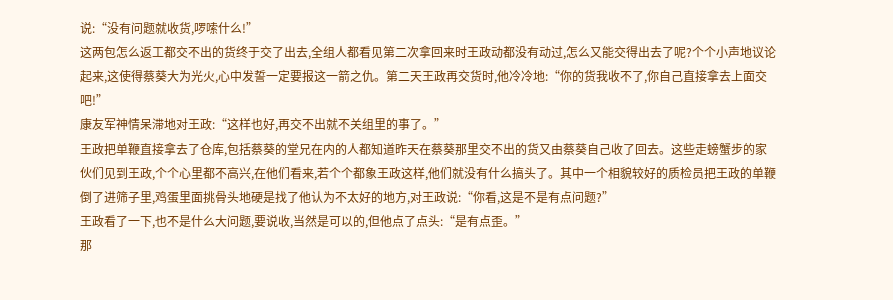说:“没有问题就收货,啰嗦什么!”
这两包怎么返工都交不出的货终于交了出去,全组人都看见第二次拿回来时王政动都没有动过,怎么又能交得出去了呢?个个小声地议论起来,这使得蔡葵大为光火,心中发誓一定要报这一箭之仇。第二天王政再交货时,他冷冷地:“你的货我收不了,你自己直接拿去上面交吧!”
康友军神情呆滞地对王政:“这样也好,再交不出就不关组里的事了。”
王政把单鞭直接拿去了仓库,包括蔡葵的堂兄在内的人都知道昨天在蔡葵那里交不出的货又由蔡葵自己收了回去。这些走螃蟹步的家伙们见到王政,个个心里都不高兴,在他们看来,若个个都象王政这样,他们就没有什么搞头了。其中一个相貌较好的质检员把王政的单鞭倒了进筛子里,鸡蛋里面挑骨头地硬是找了他认为不太好的地方,对王政说:“你看,这是不是有点问题?”
王政看了一下,也不是什么大问题,要说收,当然是可以的,但他点了点头:“是有点歪。”
那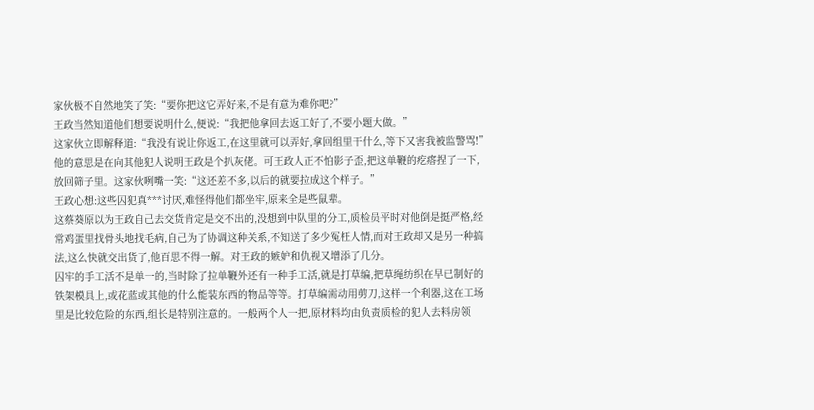家伙极不自然地笑了笑:“要你把这它弄好来,不是有意为难你吧?”
王政当然知道他们想要说明什么,便说:“我把他拿回去返工好了,不要小题大做。”
这家伙立即解释道:“我没有说让你返工,在这里就可以弄好,拿回组里干什么,等下又害我被监警骂!”他的意思是在向其他犯人说明王政是个扒灰佬。可王政人正不怕影子歪,把这单鞭的疙瘩捏了一下,放回筛子里。这家伙咧嘴一笑:“这还差不多,以后的就要拉成这个样子。”
王政心想:这些囚犯真***讨厌,难怪得他们都坐牢,原来全是些鼠辈。
这蔡葵原以为王政自己去交货肯定是交不出的,没想到中队里的分工,质检员平时对他倒是挺严格,经常鸡蛋里找骨头地找毛病,自己为了协调这种关系,不知送了多少冤枉人情,而对王政却又是另一种搞法,这么快就交出货了,他百思不得一解。对王政的嫉妒和仇视又增添了几分。
囚牢的手工活不是单一的,当时除了拉单鞭外还有一种手工活,就是打草编,把草绳纺织在早已制好的铁架模具上,或花蓝或其他的什么能装东西的物品等等。打草编需动用剪刀,这样一个利器,这在工场里是比较危险的东西,组长是特别注意的。一般两个人一把,原材料均由负责质检的犯人去料房领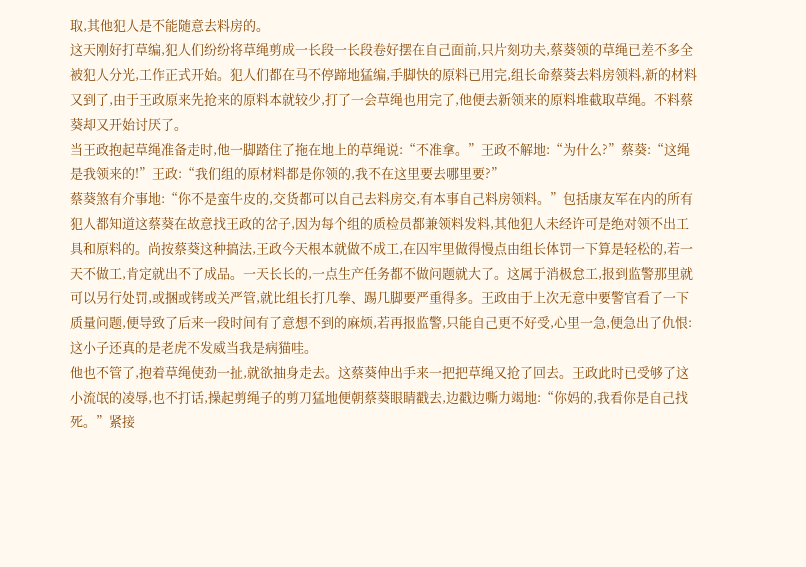取,其他犯人是不能随意去料房的。
这天刚好打草编,犯人们纷纷将草绳剪成一长段一长段卷好摆在自己面前,只片刻功夫,蔡葵领的草绳已差不多全被犯人分光,工作正式开始。犯人们都在马不停蹄地猛编,手脚快的原料已用完,组长命蔡葵去料房领料,新的材料又到了,由于王政原来先抢来的原料本就较少,打了一会草绳也用完了,他便去新领来的原料堆截取草绳。不料蔡葵却又开始讨厌了。
当王政抱起草绳准备走时,他一脚踏住了拖在地上的草绳说:“不准拿。”王政不解地:“为什么?”蔡葵:“这绳是我领来的!”王政:“我们组的原材料都是你领的,我不在这里要去哪里要?”
蔡葵煞有介事地:“你不是蛮牛皮的,交货都可以自己去料房交,有本事自己料房领料。”包括康友军在内的所有犯人都知道这蔡葵在故意找王政的岔子,因为每个组的质检员都兼领料发料,其他犯人未经许可是绝对领不出工具和原料的。尚按蔡葵这种搞法,王政今天根本就做不成工,在囚牢里做得慢点由组长体罚一下算是轻松的,若一天不做工,肯定就出不了成品。一天长长的,一点生产任务都不做问题就大了。这属于消极怠工,报到监警那里就可以另行处罚,或捆或铐或关严管,就比组长打几拳、踢几脚要严重得多。王政由于上次无意中要警官看了一下质量问题,便导致了后来一段时间有了意想不到的麻烦,若再报监警,只能自己更不好受,心里一急,便急出了仇恨:这小子还真的是老虎不发威当我是病猫哇。
他也不管了,抱着草绳使劲一扯,就欲抽身走去。这蔡葵伸出手来一把把草绳又抢了回去。王政此时已受够了这小流氓的凌辱,也不打话,操起剪绳子的剪刀猛地便朝蔡葵眼睛戳去,边戳边嘶力竭地:“你妈的,我看你是自己找死。”紧接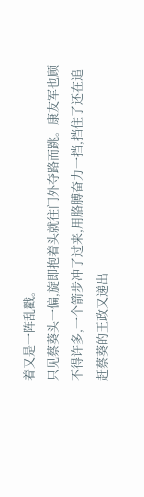着又是一阵乱戳。
只见蔡葵头一偏,旋即抱着头就往门外夺路而跳。康友军也顾不得许多,一个箭步冲了过来,用胳膊奋力一挡,挡住了还在追赶蔡葵的王政又递出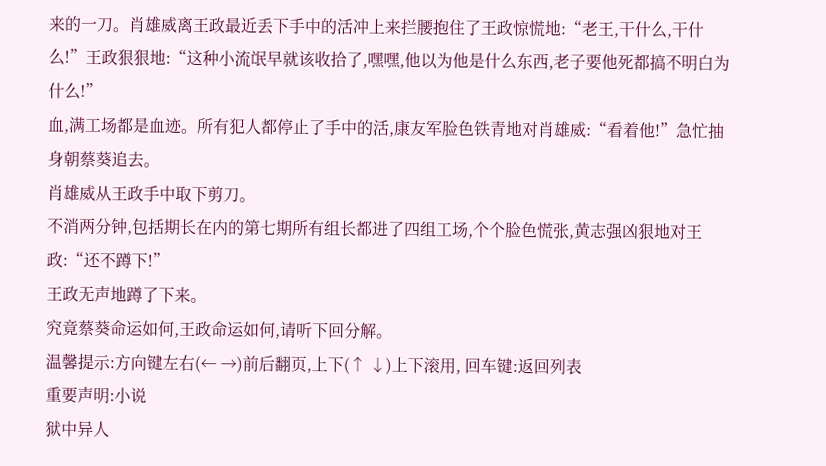来的一刀。肖雄威离王政最近丢下手中的活冲上来拦腰抱住了王政惊慌地:“老王,干什么,干什么!”王政狠狠地:“这种小流氓早就该收拾了,嘿嘿,他以为他是什么东西,老子要他死都搞不明白为什么!”
血,满工场都是血迹。所有犯人都停止了手中的活,康友军脸色铁青地对肖雄威:“看着他!”急忙抽身朝蔡葵追去。
肖雄威从王政手中取下剪刀。
不消两分钟,包括期长在内的第七期所有组长都进了四组工场,个个脸色慌张,黄志强凶狠地对王政:“还不蹲下!”
王政无声地蹲了下来。
究竟蔡葵命运如何,王政命运如何,请听下回分解。
温馨提示:方向键左右(← →)前后翻页,上下(↑ ↓)上下滚用, 回车键:返回列表
重要声明:小说
狱中异人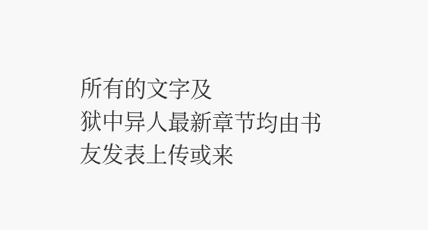所有的文字及
狱中异人最新章节均由书友发表上传或来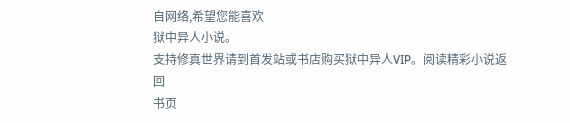自网络,希望您能喜欢
狱中异人小说。
支持修真世界请到首发站或书店购买狱中异人VIP。阅读精彩小说返回
书页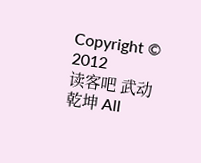Copyright © 2012
读客吧 武动乾坤 All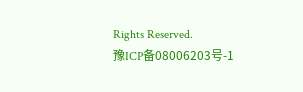Rights Reserved.
豫ICP备08006203号-1